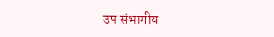उप संभागीय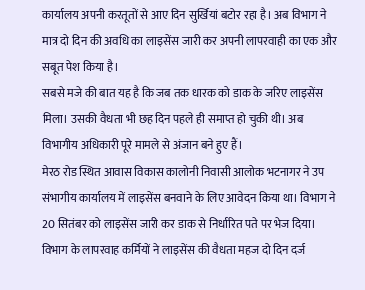कार्यालय अपनी करतूतों से आए दिन सुर्खियां बटोर रहा है। अब विभाग ने मात्र दो दिन की अवधि का लाइसेंस जारी कर अपनी लापरवाही का एक और सबूत पेश किया है।
सबसे मजे की बात यह है कि जब तक धारक को डाक के जरिए लाइसेंस मिला। उसकी वैधता भी छह दिन पहले ही समाप्त हो चुकी थी। अब विभागीय अधिकारी पूरे मामले से अंजान बने हुए हैं।
मेरठ रोड स्थित आवास विकास कालोनी निवासी आलोक भटनागर ने उप संभागीय कार्यालय में लाइसेंस बनवाने के लिए आवेदन किया था। विभाग ने 20 सितंबर को लाइसेंस जारी कर डाक से निर्धारित पते पर भेज दिया।
विभाग के लापरवाह कर्मियों ने लाइसेंस की वैधता महज दो दिन दर्ज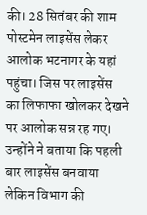की। 28 सितंबर की शाम पोस्टमेन लाइसेंस लेकर आलोक भटनागर के यहां पहुंचा। जिस पर लाइसेंस का लिफाफा खोलकर देखने पर आलोक सन्न रह गए।
उन्होंने ने बताया कि पहली बार लाइसेंस बनवाया लेकिन विभाग की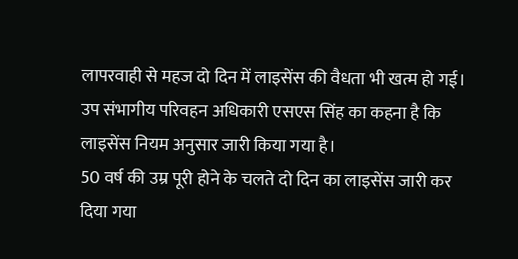लापरवाही से महज दो दिन में लाइसेंस की वैधता भी खत्म हो गई। उप संभागीय परिवहन अधिकारी एसएस सिंह का कहना है कि लाइसेंस नियम अनुसार जारी किया गया है।
50 वर्ष की उम्र पूरी होने के चलते दो दिन का लाइसेंस जारी कर दिया गया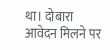था। दोबारा आवेदन मिलने पर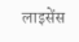लाइसेंस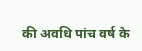की अवधि पांच वर्ष के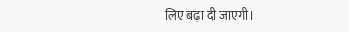लिए बढ़ा दी जाएगी।